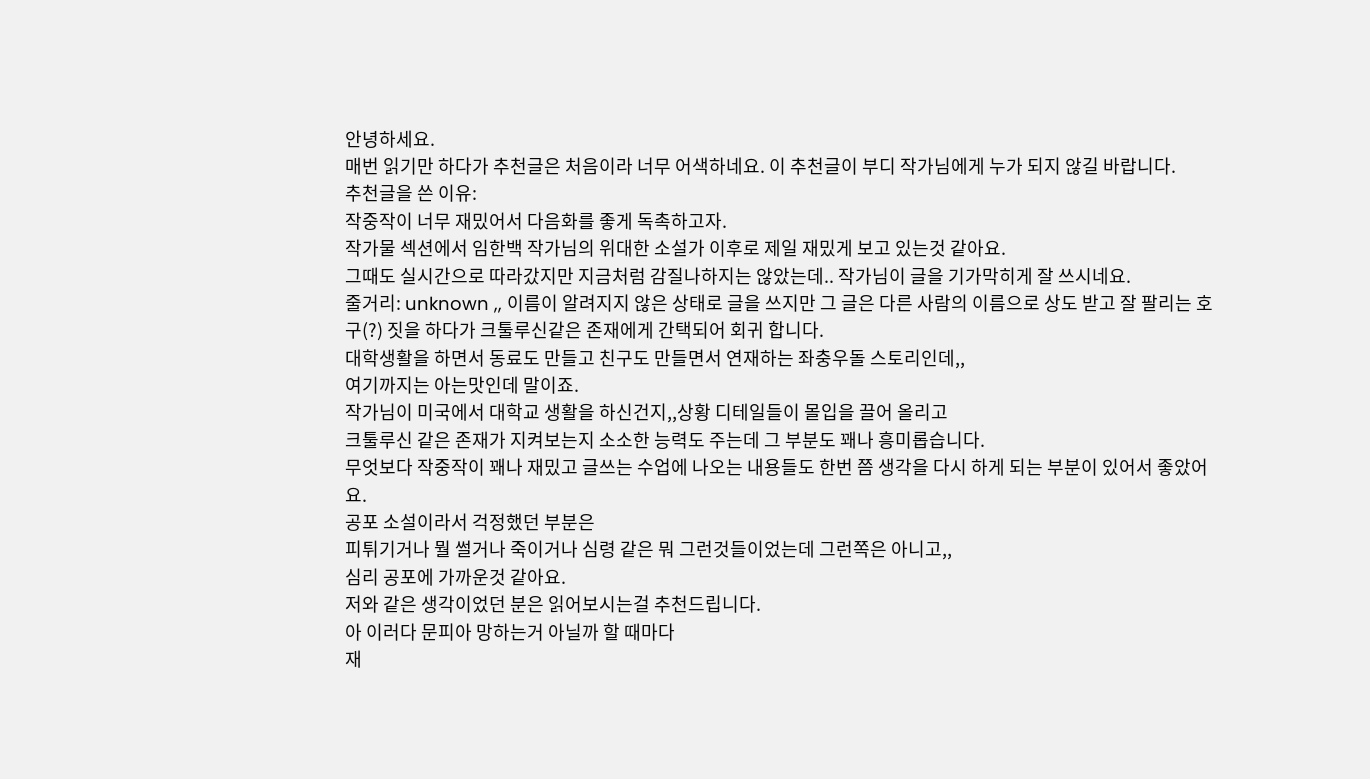안녕하세요.
매번 읽기만 하다가 추천글은 처음이라 너무 어색하네요. 이 추천글이 부디 작가님에게 누가 되지 않길 바랍니다.
추천글을 쓴 이유:
작중작이 너무 재밌어서 다음화를 좋게 독촉하고자.
작가물 섹션에서 임한백 작가님의 위대한 소설가 이후로 제일 재밌게 보고 있는것 같아요.
그때도 실시간으로 따라갔지만 지금처럼 감질나하지는 않았는데.. 작가님이 글을 기가막히게 잘 쓰시네요.
줄거리: unknown ,, 이름이 알려지지 않은 상태로 글을 쓰지만 그 글은 다른 사람의 이름으로 상도 받고 잘 팔리는 호구(?) 짓을 하다가 크툴루신같은 존재에게 간택되어 회귀 합니다.
대학생활을 하면서 동료도 만들고 친구도 만들면서 연재하는 좌충우돌 스토리인데,,
여기까지는 아는맛인데 말이죠.
작가님이 미국에서 대학교 생활을 하신건지,,상황 디테일들이 몰입을 끌어 올리고
크툴루신 같은 존재가 지켜보는지 소소한 능력도 주는데 그 부분도 꽤나 흥미롭습니다.
무엇보다 작중작이 꽤나 재밌고 글쓰는 수업에 나오는 내용들도 한번 쯤 생각을 다시 하게 되는 부분이 있어서 좋았어요.
공포 소설이라서 걱정했던 부분은
피튀기거나 뭘 썰거나 죽이거나 심령 같은 뭐 그런것들이었는데 그런쪽은 아니고,,
심리 공포에 가까운것 같아요.
저와 같은 생각이었던 분은 읽어보시는걸 추천드립니다.
아 이러다 문피아 망하는거 아닐까 할 때마다
재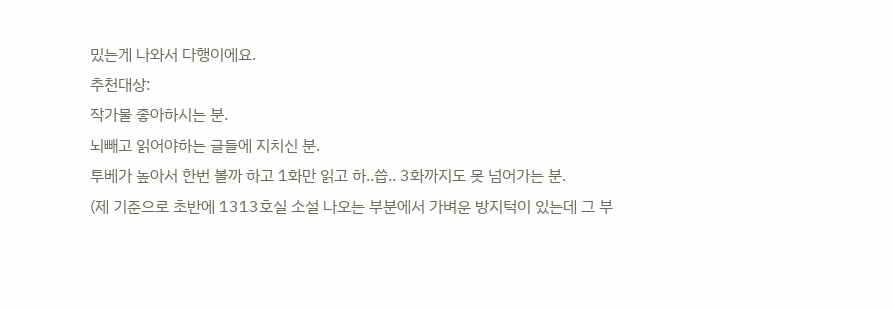밌는게 나와서 다행이에요.
추천대상:
작가물 좋아하시는 분.
뇌빼고 읽어야하는 글들에 지치신 분.
투베가 높아서 한번 볼까 하고 1화만 읽고 하..씁.. 3화까지도 못 넘어가는 분.
(제 기준으로 초반에 1313호실 소설 나오는 부분에서 가벼운 방지턱이 있는데 그 부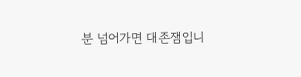분 넘어가면 대존잼입니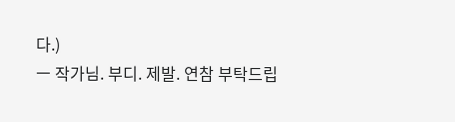다.)
ㅡ 작가님. 부디. 제발. 연참 부탁드립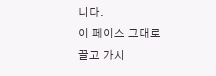니다.
이 페이스 그대로 끌고 가시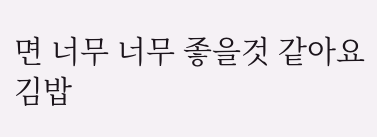면 너무 너무 좋을것 같아요
김밥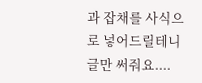과 잡채를 사식으로 넣어드릴테니 글만 써줘요....